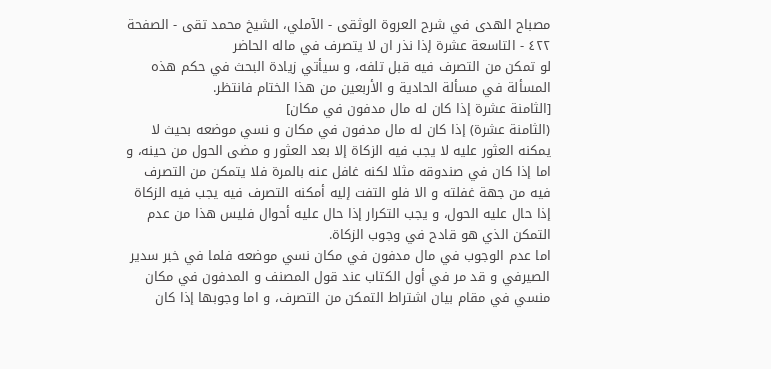مصباح الهدى في شرح العروة الوثقى - الآملي، الشيخ محمد تقى - الصفحة ٤٢٢ - التاسعة عشرة إذا نذر ان لا يتصرف في ماله الحاضر
لو تمكن من التصرف فيه قبل تلفه، و سيأتي زيادة البحث في حكم هذه المسألة في مسألة الحادية و الأربعين من هذا الختام فانتظر.
[الثامنة عشرة إذا كان له مال مدفون في مكان]
(الثامنة عشرة) إذا كان له مال مدفون في مكان و نسي موضعه بحيث لا يمكنه العثور عليه لا يجب فيه الزكاة إلا بعد العثور و مضى الحول من حينه، و اما إذا كان في صندوقه مثلا لكنه غافل عنه بالمرة فلا يتمكن من التصرف فيه من جهة غفلته و الا فلو التفت إليه أمكنه التصرف فيه يجب فيه الزكاة إذا حال عليه الحول، و يجب التكرار إذا حال عليه أحوال فليس هذا من عدم التمكن الذي هو قادح في وجوب الزكاة.
اما عدم الوجوب في مال مدفون في مكان نسي موضعه فلما في خبر سدير الصيرفي و قد مر في أول الكتاب عند قول المصنف و المدفون في مكان منسي في مقام بيان اشتراط التمكن من التصرف، و اما وجوبها إذا كان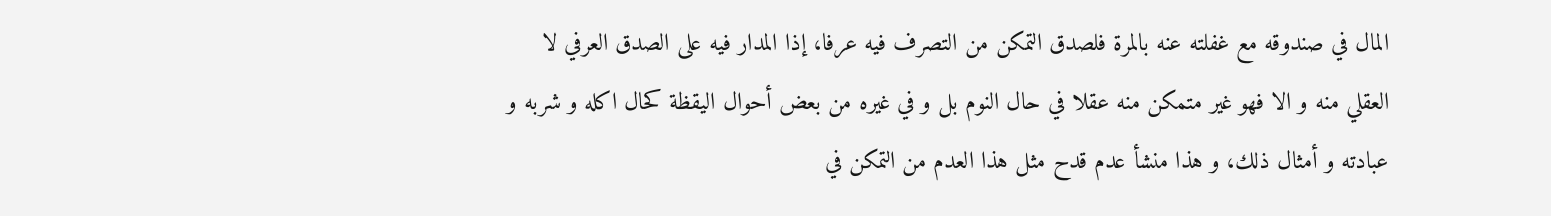المال في صندوقه مع غفلته عنه بالمرة فلصدق التمكن من التصرف فيه عرفا، إذا المدار فيه على الصدق العرفي لا العقلي منه و الا فهو غير متمكن منه عقلا في حال النوم بل و في غيره من بعض أحوال اليقظة كحال اكله و شربه و عبادته و أمثال ذلك، و هذا منشأ عدم قدح مثل هذا العدم من التمكن في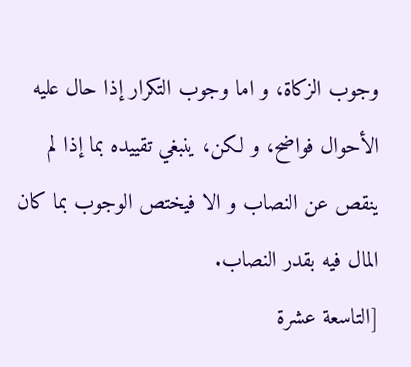وجوب الزكاة، و اما وجوب التكرار إذا حال عليه الأحوال فواضح، و لكن، ينبغي تقييده بما إذا لم ينقص عن النصاب و الا فيختص الوجوب بما كان المال فيه بقدر النصاب.
[التاسعة عشرة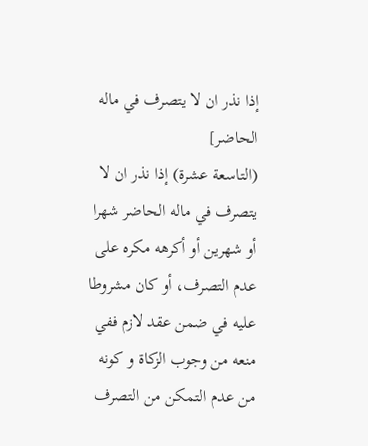إذا نذر ان لا يتصرف في ماله الحاضر]
(التاسعة عشرة) إذا نذر ان لا يتصرف في ماله الحاضر شهرا أو شهرين أو أكرهه مكره على عدم التصرف، أو كان مشروطا عليه في ضمن عقد لازم ففي منعه من وجوب الزكاة و كونه من عدم التمكن من التصرف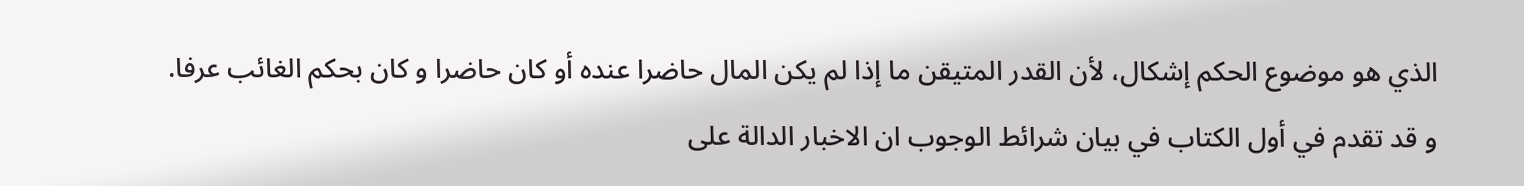الذي هو موضوع الحكم إشكال، لأن القدر المتيقن ما إذا لم يكن المال حاضرا عنده أو كان حاضرا و كان بحكم الغائب عرفا.
و قد تقدم في أول الكتاب في بيان شرائط الوجوب ان الاخبار الدالة على